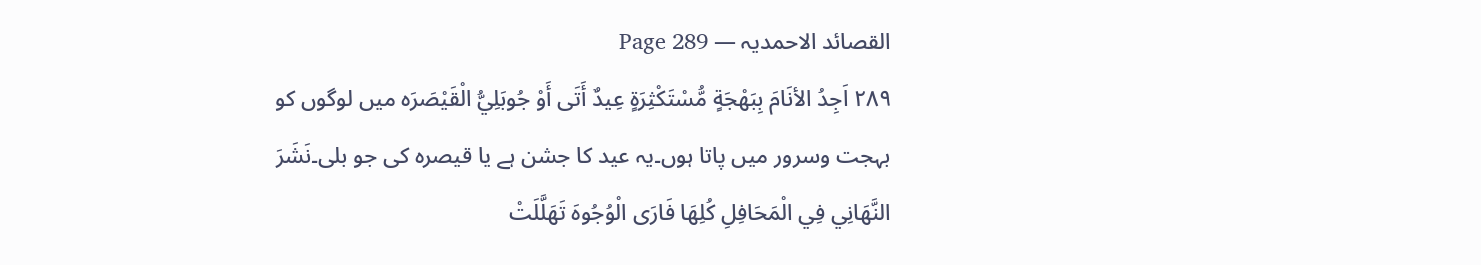القصائد الاحمدیہ — Page 289
۲۸۹ اَجِدُ الأنَامَ بِبَهْجَةٍ مُّسْتَكْثِرَةٍ عِيدٌ أَتَى أَوْ جُوبَلِيُّ الْقَيْصَرَه میں لوگوں کو بہجت وسرور میں پاتا ہوں۔یہ عید کا جشن ہے یا قیصرہ کی جو بلی۔نَشَرَ النَّهَانِي فِي الْمَحَافِلِ كُلِهَا فَارَى الْوُجُوهَ تَهَلَّلَتْ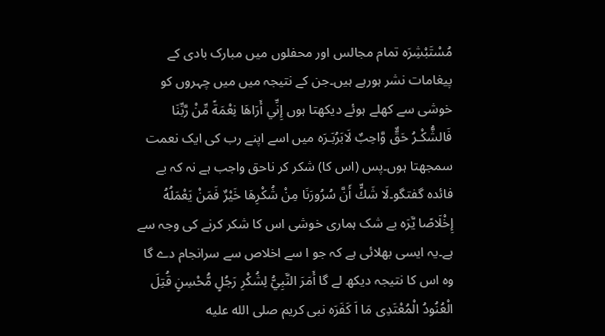مُسْتَبْشِرَه تمام مجالس اور محفلوں میں مبارک بادی کے پیغامات نشر ہورہے ہیں۔جن کے نتیجہ میں میں چہروں کو خوشی سے کھلے ہوئے دیکھتا ہوں إِنِّي أَرَاهَا نِعْمَةً مِّنْ رَّبِّنَا فَالشُّكْـرُ حَقٌّ وَّاحِبٌ لَابَرُبَـرَه میں اسے اپنے رب کی ایک نعمت سمجھتا ہوں۔پس (اس کا) شکر کر ناحق واجب ہے نہ کہ بے فائدہ گفتگو۔لَا شَكٍّ أَنَّ سُرُورَنَا مِنْ شُكْرِهَا خَيْرٌ فَمَنْ يَعْمَلُهُ إِخْلَاصًا يَّرَه بے شک ہماری خوشی اس کا شکر کرنے کی وجہ سے ہے۔یہ ایسی بھلائی ہے کہ جو ا سے اخلاص سے سرانجام دے گا وہ اس کا نتیجہ دیکھ لے گا أَمَرَ النَّبِيُّ لِشُكْرِ رَجُلٍ مُّحْسِنٍ قُتِلَ الْعُنُودُ الْمُعْتَدِى مَا اَ كَفَرَه نبی کریم صلى الله عليه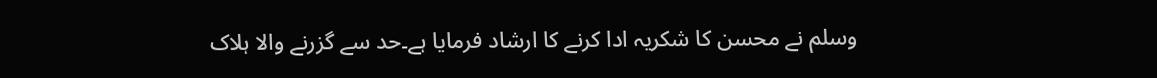وسلم نے محسن کا شکریہ ادا کرنے کا ارشاد فرمایا ہے۔حد سے گزرنے والا ہلاک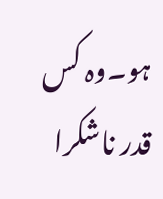ہو۔وہ کس قدر ناشکرا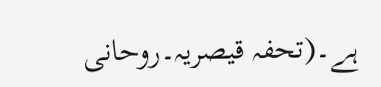ہے۔(تحفہ قیصریہ۔روحانی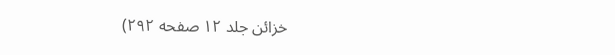خزائن جلد ۱۲ صفحه ۲۹۲)